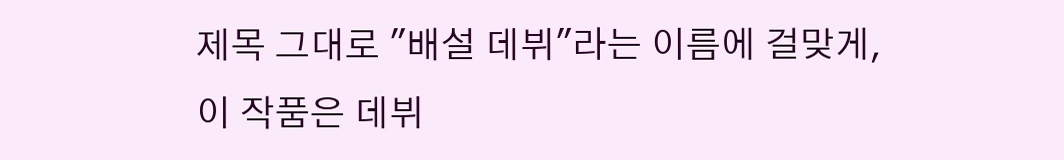제목 그대로 "배설 데뷔"라는 이름에 걸맞게, 이 작품은 데뷔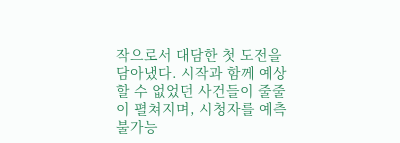작으로서 대담한 첫 도전을 담아냈다. 시작과 함께 예상할 수 없었던 사건들이 줄줄이 펼쳐지며, 시청자를 예측 불가능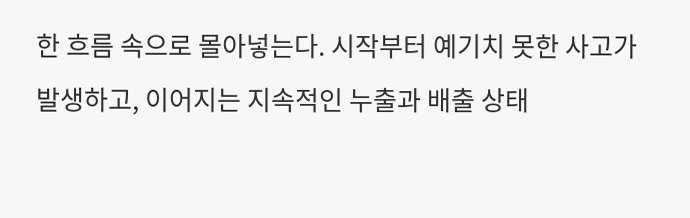한 흐름 속으로 몰아넣는다. 시작부터 예기치 못한 사고가 발생하고, 이어지는 지속적인 누출과 배출 상태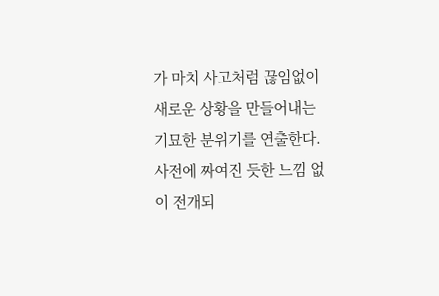가 마치 사고처럼 끊임없이 새로운 상황을 만들어내는 기묘한 분위기를 연출한다. 사전에 짜여진 듯한 느낌 없이 전개되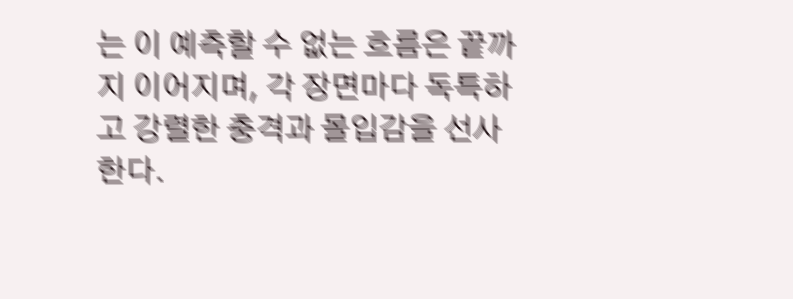는 이 예측할 수 없는 흐름은 끝까지 이어지며, 각 장면마다 독특하고 강렬한 충격과 몰입감을 선사한다.